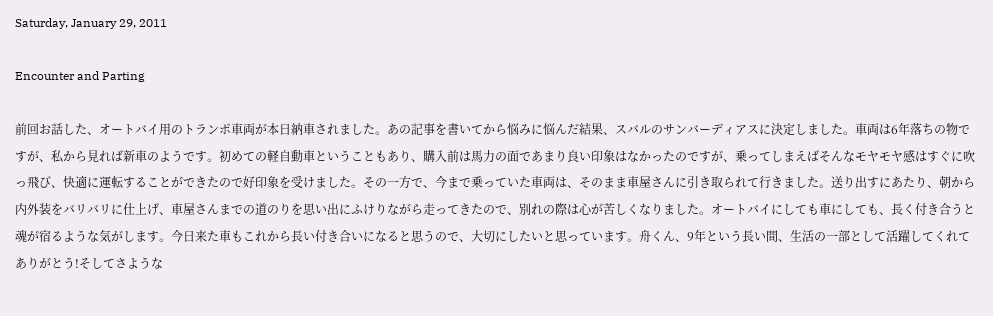Saturday, January 29, 2011

Encounter and Parting

前回お話した、オートバイ用のトランポ車両が本日納車されました。あの記事を書いてから悩みに悩んだ結果、スバルのサンバーディアスに決定しました。車両は6年落ちの物ですが、私から見れば新車のようです。初めての軽自動車ということもあり、購入前は馬力の面であまり良い印象はなかったのですが、乗ってしまえばそんなモヤモヤ感はすぐに吹っ飛び、快適に運転することができたので好印象を受けました。その一方で、今まで乗っていた車両は、そのまま車屋さんに引き取られて行きました。送り出すにあたり、朝から内外装をバリバリに仕上げ、車屋さんまでの道のりを思い出にふけりながら走ってきたので、別れの際は心が苦しくなりました。オートバイにしても車にしても、長く付き合うと魂が宿るような気がします。今日来た車もこれから長い付き合いになると思うので、大切にしたいと思っています。舟くん、9年という長い間、生活の一部として活躍してくれてありがとう!そしてさような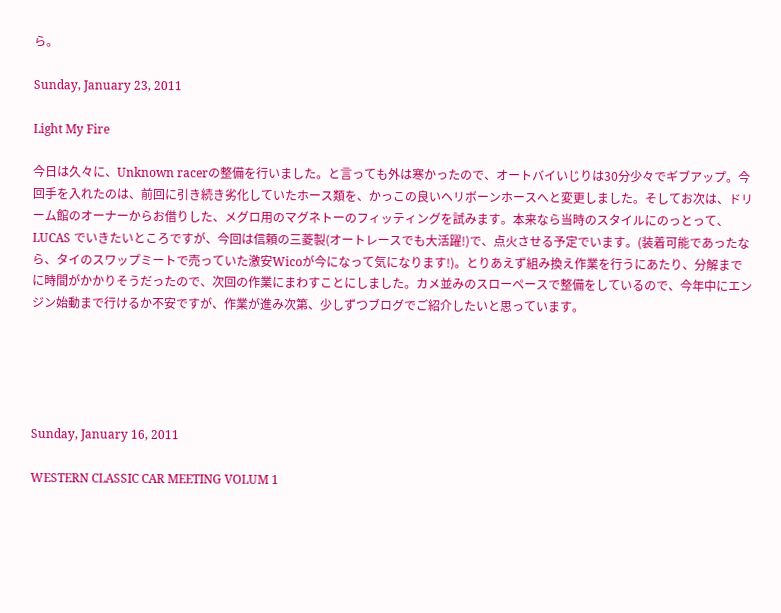ら。

Sunday, January 23, 2011

Light My Fire

今日は久々に、Unknown racerの整備を行いました。と言っても外は寒かったので、オートバイいじりは30分少々でギブアップ。今回手を入れたのは、前回に引き続き劣化していたホース類を、かっこの良いヘリボーンホースへと変更しました。そしてお次は、ドリーム館のオーナーからお借りした、メグロ用のマグネトーのフィッティングを試みます。本来なら当時のスタイルにのっとって、LUCAS でいきたいところですが、今回は信頼の三菱製(オートレースでも大活躍!)で、点火させる予定でいます。(装着可能であったなら、タイのスワップミートで売っていた激安Wicoが今になって気になります!)。とりあえず組み換え作業を行うにあたり、分解までに時間がかかりそうだったので、次回の作業にまわすことにしました。カメ並みのスローペースで整備をしているので、今年中にエンジン始動まで行けるか不安ですが、作業が進み次第、少しずつブログでご紹介したいと思っています。





Sunday, January 16, 2011

WESTERN CLASSIC CAR MEETING VOLUM 1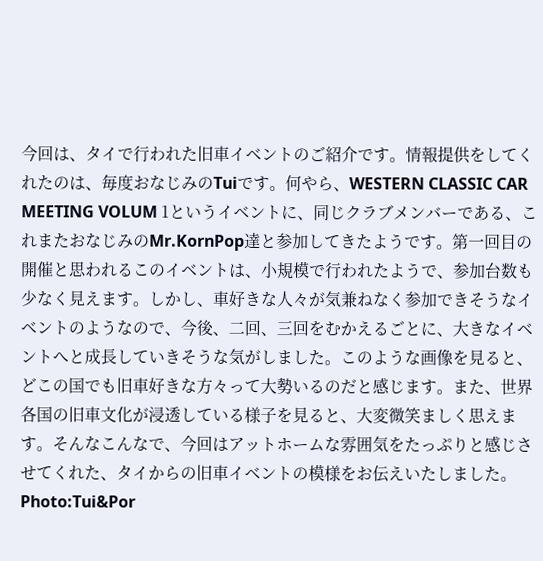今回は、タイで行われた旧車イベントのご紹介です。情報提供をしてくれたのは、毎度おなじみのTuiです。何やら、WESTERN CLASSIC CAR MEETING VOLUM 1というイベントに、同じクラブメンバーである、これまたおなじみのMr.KornPop達と参加してきたようです。第一回目の開催と思われるこのイベントは、小規模で行われたようで、参加台数も少なく見えます。しかし、車好きな人々が気兼ねなく参加できそうなイベントのようなので、今後、二回、三回をむかえるごとに、大きなイベントへと成長していきそうな気がしました。このような画像を見ると、どこの国でも旧車好きな方々って大勢いるのだと感じます。また、世界各国の旧車文化が浸透している様子を見ると、大変微笑ましく思えます。そんなこんなで、今回はアットホームな雰囲気をたっぷりと感じさせてくれた、タイからの旧車イベントの模様をお伝えいたしました。Photo:Tui&Por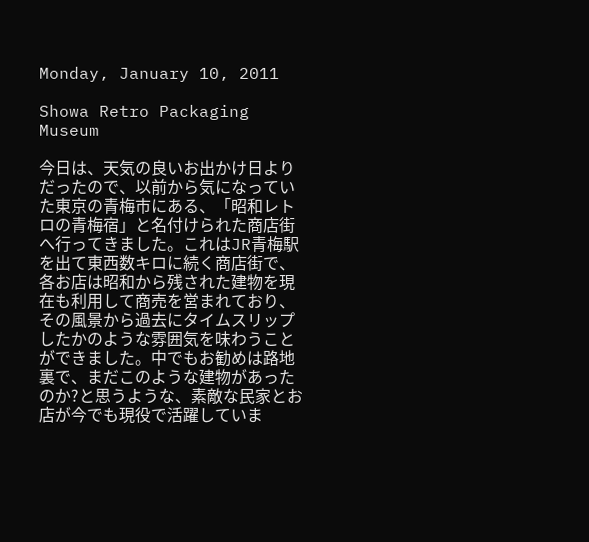Monday, January 10, 2011

Showa Retro Packaging Museum

今日は、天気の良いお出かけ日よりだったので、以前から気になっていた東京の青梅市にある、「昭和レトロの青梅宿」と名付けられた商店街へ行ってきました。これはJR青梅駅を出て東西数キロに続く商店街で、各お店は昭和から残された建物を現在も利用して商売を営まれており、その風景から過去にタイムスリップしたかのような雰囲気を味わうことができました。中でもお勧めは路地裏で、まだこのような建物があったのか?と思うような、素敵な民家とお店が今でも現役で活躍していま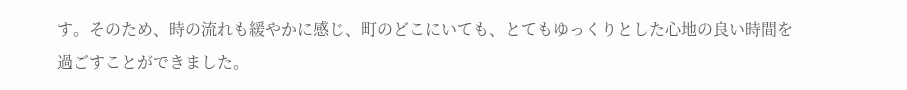す。そのため、時の流れも緩やかに感じ、町のどこにいても、とてもゆっくりとした心地の良い時間を過ごすことができました。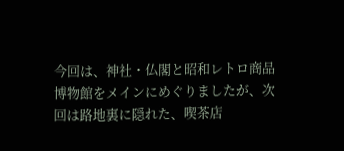今回は、神社・仏閣と昭和レトロ商品博物館をメインにめぐりましたが、次回は路地裏に隠れた、喫茶店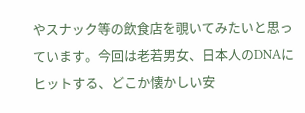やスナック等の飲食店を覗いてみたいと思っています。今回は老若男女、日本人のDNAにヒットする、どこか懐かしい安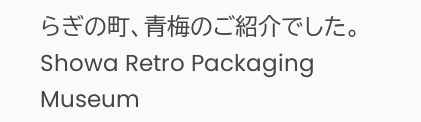らぎの町、青梅のご紹介でした。
Showa Retro Packaging Museum